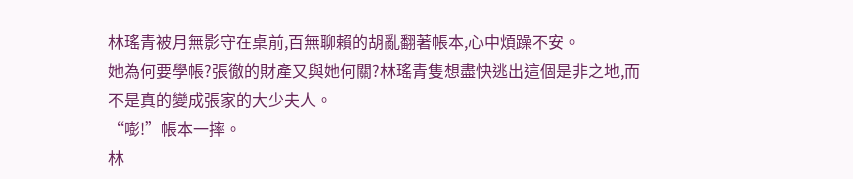林瑤青被月無影守在桌前,百無聊賴的胡亂翻著帳本,心中煩躁不安。
她為何要學帳?張徹的財產又與她何關?林瑤青隻想盡快逃出這個是非之地,而不是真的變成張家的大少夫人。
“嘭!”帳本一摔。
林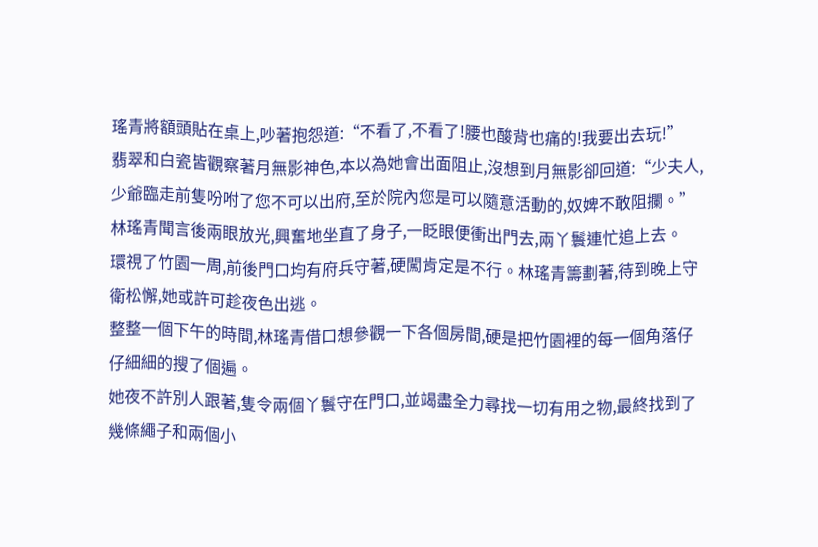瑤青將額頭貼在桌上,吵著抱怨道:“不看了,不看了!腰也酸背也痛的!我要出去玩!”
翡翠和白瓷皆觀察著月無影神色,本以為她會出面阻止,沒想到月無影卻回道:“少夫人,少爺臨走前隻吩咐了您不可以出府,至於院內您是可以隨意活動的,奴婢不敢阻攔。”
林瑤青聞言後兩眼放光,興奮地坐直了身子,一眨眼便衝出門去,兩丫鬟連忙追上去。
環視了竹園一周,前後門口均有府兵守著,硬闖肯定是不行。林瑤青籌劃著,待到晚上守衛松懈,她或許可趁夜色出逃。
整整一個下午的時間,林瑤青借口想參觀一下各個房間,硬是把竹園裡的每一個角落仔仔細細的搜了個遍。
她夜不許別人跟著,隻令兩個丫鬟守在門口,並竭盡全力尋找一切有用之物,最終找到了幾條繩子和兩個小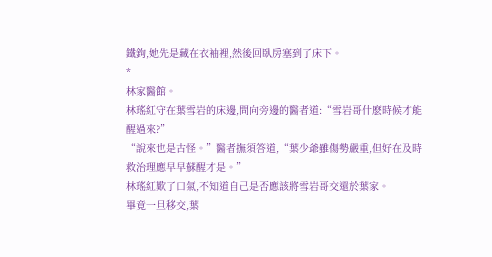鐵鉤,她先是藏在衣袖裡,然後回臥房塞到了床下。
*
林家醫館。
林瑤紅守在葉雪岩的床邊,問向旁邊的醫者道:“雪岩哥什麽時候才能醒過來?”
“說來也是古怪。”醫者撫須答道,“葉少爺雖傷勢嚴重,但好在及時救治理應早早蘇醒才是。”
林瑤紅歎了口氣,不知道自己是否應該將雪岩哥交還於葉家。
畢竟一旦移交,葉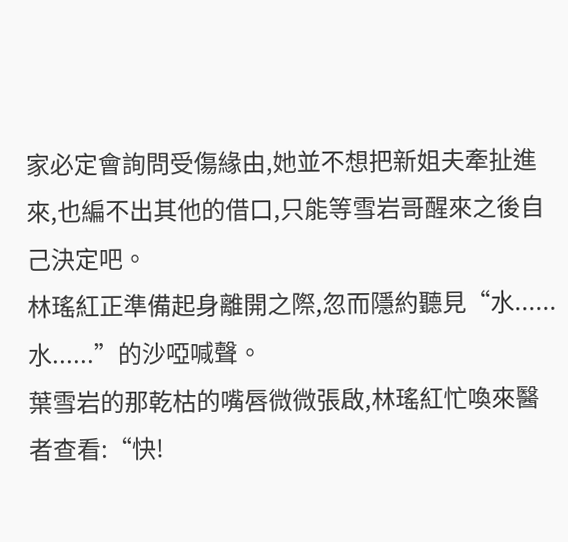家必定會詢問受傷緣由,她並不想把新姐夫牽扯進來,也編不出其他的借口,只能等雪岩哥醒來之後自己決定吧。
林瑤紅正準備起身離開之際,忽而隱約聽見“水......水......”的沙啞喊聲。
葉雪岩的那乾枯的嘴唇微微張啟,林瑤紅忙喚來醫者查看:“快!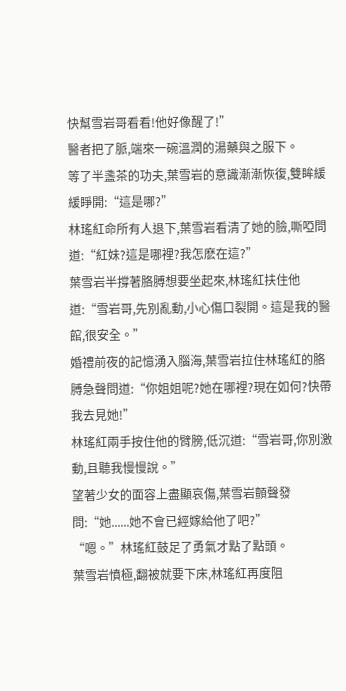快幫雪岩哥看看!他好像醒了!”
醫者把了脈,端來一碗溫潤的湯藥與之服下。
等了半盞茶的功夫,葉雪岩的意識漸漸恢復,雙眸緩緩睜開:“這是哪?”
林瑤紅命所有人退下,葉雪岩看清了她的臉,嘶啞問道:“紅妹?這是哪裡?我怎麽在這?”
葉雪岩半撐著胳膊想要坐起來,林瑤紅扶住他道:“雪岩哥,先別亂動,小心傷口裂開。這是我的醫館,很安全。”
婚禮前夜的記憶湧入腦海,葉雪岩拉住林瑤紅的胳膊急聲問道:“你姐姐呢?她在哪裡?現在如何?快帶我去見她!”
林瑤紅兩手按住他的臂膀,低沉道:“雪岩哥,你別激動,且聽我慢慢說。”
望著少女的面容上盡顯哀傷,葉雪岩顫聲發問:“她......她不會已經嫁給他了吧?”
“嗯。”林瑤紅鼓足了勇氣才點了點頭。
葉雪岩憤極,翻被就要下床,林瑤紅再度阻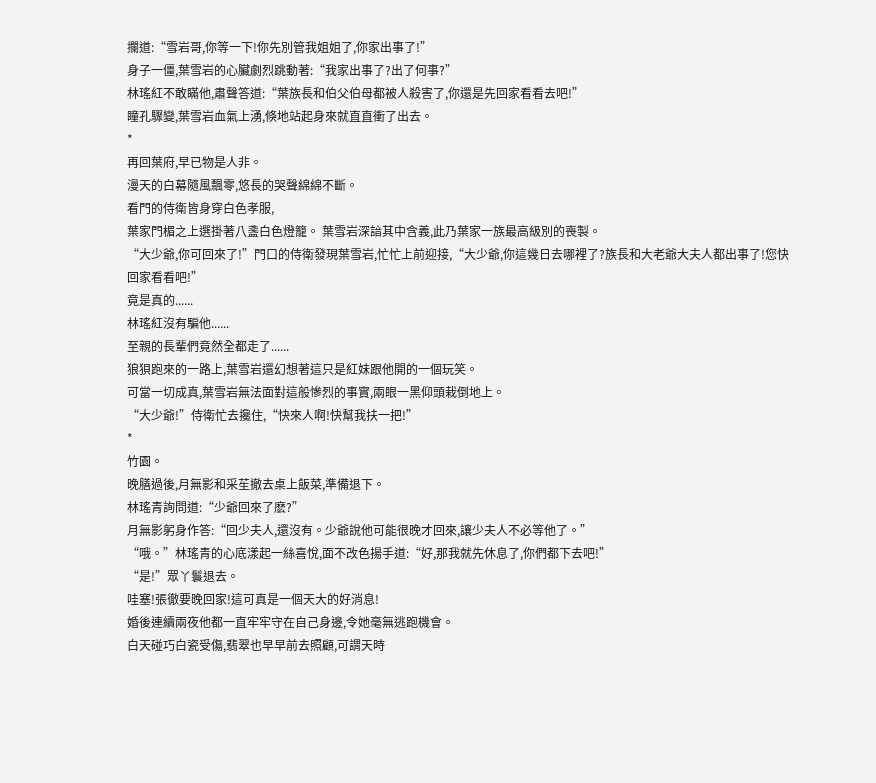攔道:“雪岩哥,你等一下!你先別管我姐姐了,你家出事了!”
身子一僵,葉雪岩的心臟劇烈跳動著:“我家出事了?出了何事?”
林瑤紅不敢瞞他,肅聲答道:“葉族長和伯父伯母都被人殺害了,你還是先回家看看去吧!”
瞳孔驟變,葉雪岩血氣上湧,倏地站起身來就直直衝了出去。
*
再回葉府,早已物是人非。
漫天的白幕隨風飄零,悠長的哭聲綿綿不斷。
看門的侍衛皆身穿白色孝服,
葉家門楣之上選掛著八盞白色燈籠。 葉雪岩深諳其中含義,此乃葉家一族最高級別的喪製。
“大少爺,你可回來了!”門口的侍衛發現葉雪岩,忙忙上前迎接,“大少爺,你這幾日去哪裡了?族長和大老爺大夫人都出事了!您快回家看看吧!”
竟是真的......
林瑤紅沒有騙他......
至親的長輩們竟然全都走了......
狼狽跑來的一路上,葉雪岩還幻想著這只是紅妹跟他開的一個玩笑。
可當一切成真,葉雪岩無法面對這般慘烈的事實,兩眼一黑仰頭栽倒地上。
“大少爺!”侍衛忙去攙住,“快來人啊!快幫我扶一把!”
*
竹園。
晚膳過後,月無影和采苼撤去桌上飯菜,準備退下。
林瑤青詢問道:“少爺回來了麽?”
月無影躬身作答:“回少夫人,還沒有。少爺說他可能很晚才回來,讓少夫人不必等他了。”
“哦。”林瑤青的心底漾起一絲喜悅,面不改色揚手道:“好,那我就先休息了,你們都下去吧!”
“是!”眾丫鬟退去。
哇塞!張徹要晚回家!這可真是一個天大的好消息!
婚後連續兩夜他都一直牢牢守在自己身邊,令她毫無逃跑機會。
白天碰巧白瓷受傷,翡翠也早早前去照顧,可謂天時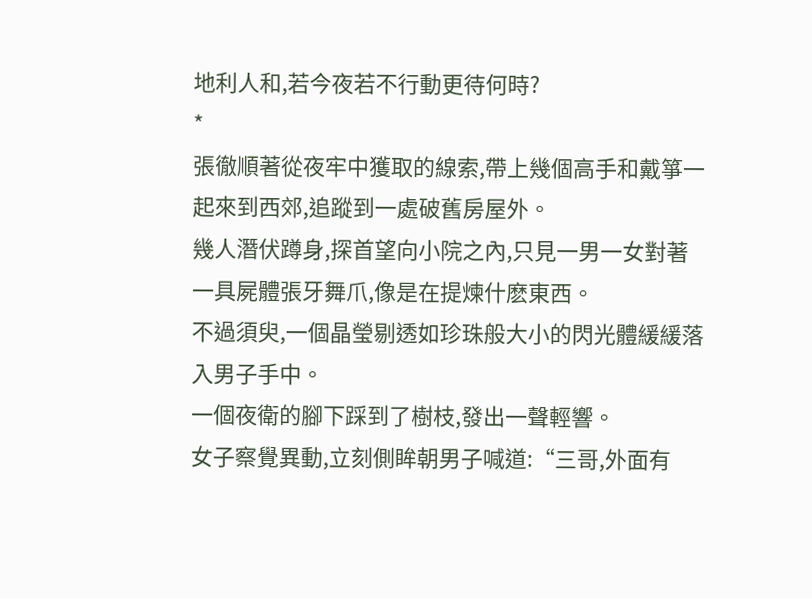地利人和,若今夜若不行動更待何時?
*
張徹順著從夜牢中獲取的線索,帶上幾個高手和戴箏一起來到西郊,追蹤到一處破舊房屋外。
幾人潛伏蹲身,探首望向小院之內,只見一男一女對著一具屍體張牙舞爪,像是在提煉什麽東西。
不過須臾,一個晶瑩剔透如珍珠般大小的閃光體緩緩落入男子手中。
一個夜衛的腳下踩到了樹枝,發出一聲輕響。
女子察覺異動,立刻側眸朝男子喊道:“三哥,外面有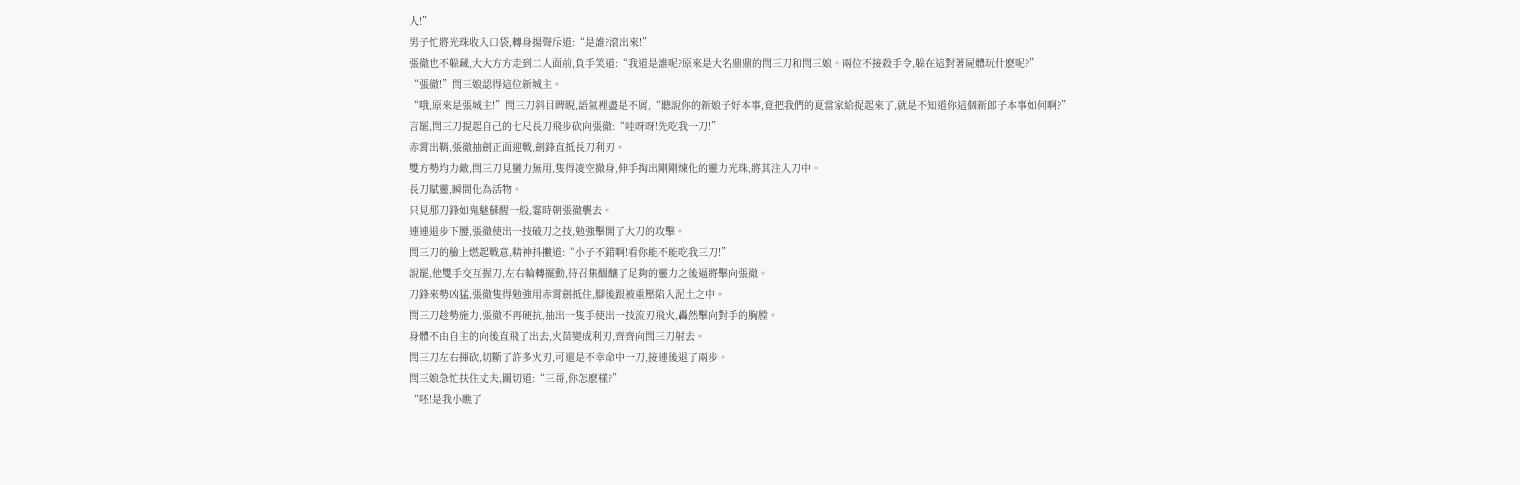人!”
男子忙將光珠收入口袋,轉身揚聲斥道:“是誰?滾出來!”
張徹也不躲藏,大大方方走到二人面前,負手笑道:“我道是誰呢?原來是大名鼎鼎的閆三刀和閆三娘。兩位不接殺手令,躲在這對著屍體玩什麽呢?”
“張徹!”閆三娘認得這位新城主。
“哦,原來是張城主!”閆三刀斜目睥睨,語氣裡盡是不屑,“聽說你的新娘子好本事,竟把我們的夏當家給捉起來了,就是不知道你這個新郎子本事如何啊?”
言罷,閆三刀提起自己的七尺長刀飛步砍向張徹:“哇呀呀!先吃我一刀!”
赤霄出鞘,張徹抽劍正面迎戰,劍鋒直抵長刀利刃。
雙方勢均力敵,閆三刀見蠻力無用,隻得凌空撤身,伸手掏出剛剛煉化的靈力光珠,將其注入刀中。
長刀賦靈,瞬間化為活物。
只見那刀鋒如鬼魅蘇醒一般,霎時朝張徹襲去。
連連退步下腰,張徹使出一技破刀之技,勉強擊開了大刀的攻擊。
閆三刀的臉上燃起戰意,精神抖擻道:“小子不錯啊!看你能不能吃我三刀!”
說罷,他雙手交互握刀,左右輪轉擺動,待召集醞釀了足夠的靈力之後逼將擊向張徹。
刀鋒來勢凶猛,張徹隻得勉強用赤霄劍抵住,腳後跟被重壓陷入泥土之中。
閆三刀趁勢施力,張徹不再硬抗,抽出一隻手使出一技流刃飛火,轟然擊向對手的胸膛。
身體不由自主的向後直飛了出去,火苗變成利刃,齊齊向閆三刀射去。
閆三刀左右揮砍,切斷了許多火刃,可還是不幸命中一刀,接連後退了兩步。
閆三娘急忙扶住丈夫,關切道:“三哥,你怎麽樣?”
“呸!是我小瞧了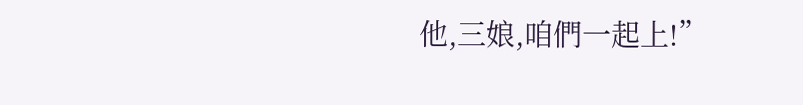他,三娘,咱們一起上!”